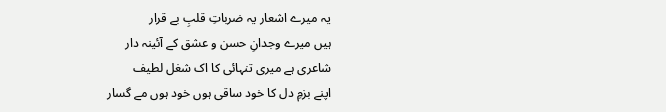یہ میرے اشعار یہ ضرباتِ قلبِ بے قرار
ہیں میرے وجدانِ حسن و عشق کے آئینہ دار
شاعری ہے میری تنہائی کا اک شغل لطیف
اپنے بزمِ دل کا خود ساقی ہوں خود ہوں مے گسار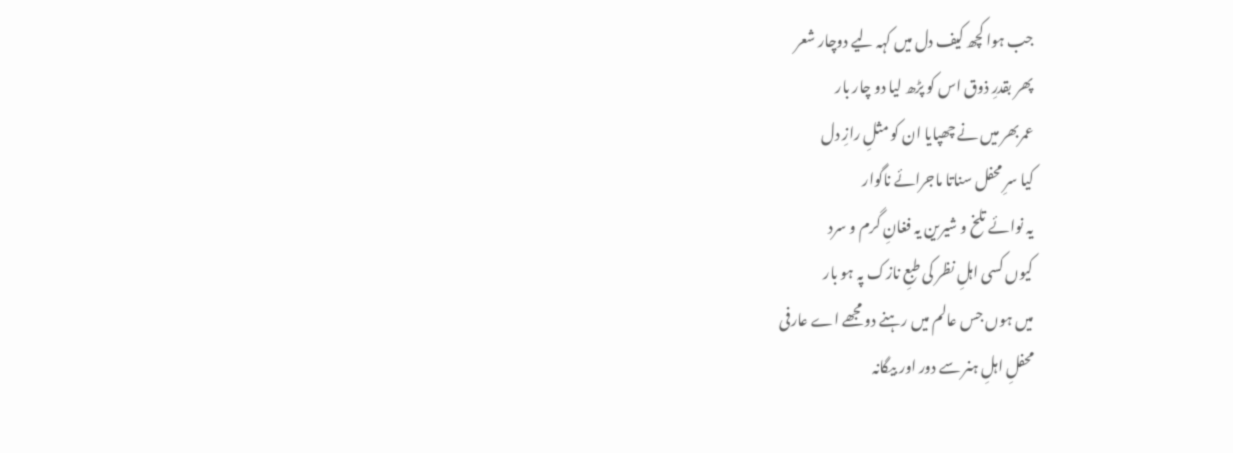جب ہوا کچھ کیف دل میں کہہ لیے دوچار شعر
پھر بقدرِ ذوق اس کو پڑھ لیا دو چار بار
عمربھر میں نے چھپایا ان کو مثلِ رازِ دل
کیا سرِ محفل سناتا ماجرائے ناگوار
یہ نوائے تلخ و شیرین یہ فغانِ گرم و سرد
کیوں کسی اہلِ نظر کی طبعِ نازک پہ ہو بار
میں ہوں جس عالم میں رہنے دو مجھے اے عارفی
محفلِ اہلِ ہنر سے دور اور بیگانہ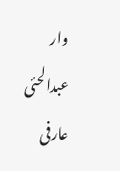وار
عبدالحئی عارفی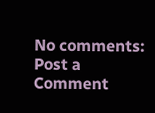No comments:
Post a Comment